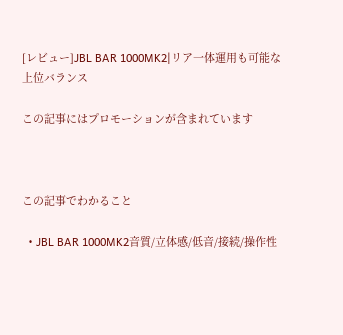[レビュー]JBL BAR 1000MK2|リア一体運用も可能な上位バランス

この記事にはプロモーションが含まれています



この記事でわかること

  • JBL BAR 1000MK2音質/立体感/低音/接続/操作性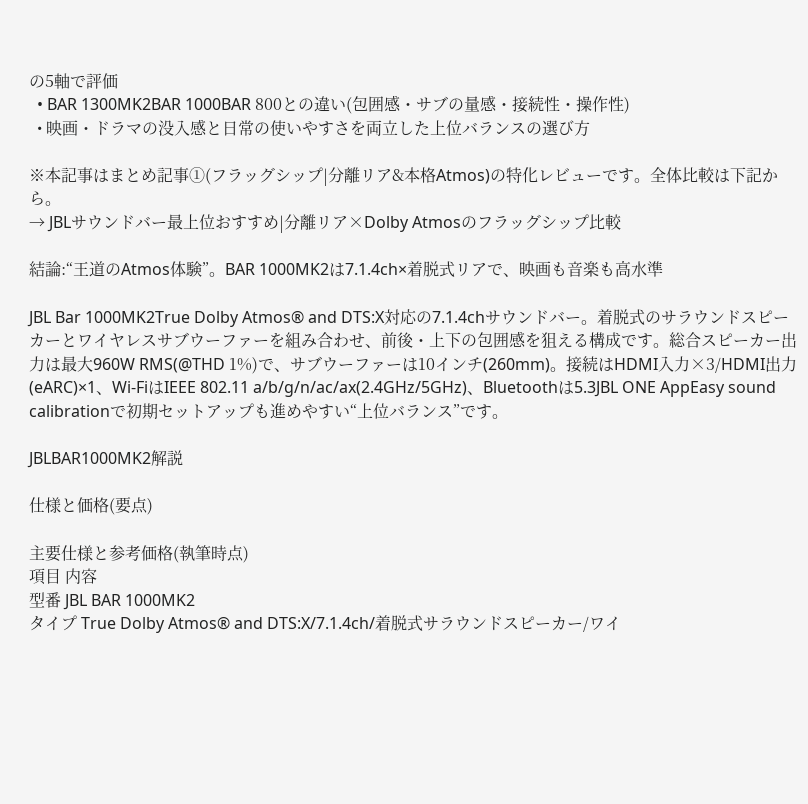の5軸で評価
  • BAR 1300MK2BAR 1000BAR 800との違い(包囲感・サブの量感・接続性・操作性)
  • 映画・ドラマの没入感と日常の使いやすさを両立した上位バランスの選び方

※本記事はまとめ記事①(フラッグシップ|分離リア&本格Atmos)の特化レビューです。全体比較は下記から。
→ JBLサウンドバー最上位おすすめ|分離リア×Dolby Atmosのフラッグシップ比較

結論:“王道のAtmos体験”。BAR 1000MK2は7.1.4ch×着脱式リアで、映画も音楽も高水準

JBL Bar 1000MK2True Dolby Atmos® and DTS:X対応の7.1.4chサウンドバー。着脱式のサラウンドスピーカーとワイヤレスサブウーファーを組み合わせ、前後・上下の包囲感を狙える構成です。総合スピーカー出力は最大960W RMS(@THD 1%)で、サブウーファーは10インチ(260mm)。接続はHDMI入力×3/HDMI出力(eARC)×1、Wi‑FiはIEEE 802.11 a/b/g/n/ac/ax(2.4GHz/5GHz)、Bluetoothは5.3JBL ONE AppEasy sound calibrationで初期セットアップも進めやすい“上位バランス”です。

JBLBAR1000MK2解説

仕様と価格(要点)

主要仕様と参考価格(執筆時点)
項目 内容
型番 JBL BAR 1000MK2
タイプ True Dolby Atmos® and DTS:X/7.1.4ch/着脱式サラウンドスピーカー/ワイ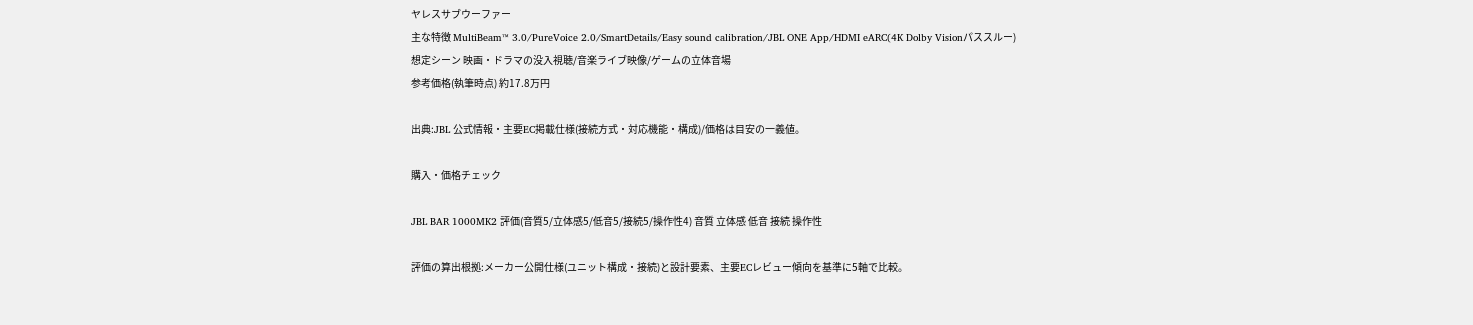ヤレスサブウーファー
主な特徴 MultiBeam™ 3.0/PureVoice 2.0/SmartDetails/Easy sound calibration/JBL ONE App/HDMI eARC(4K Dolby Visionパススルー)
想定シーン 映画・ドラマの没入視聴/音楽ライブ映像/ゲームの立体音場
参考価格(執筆時点) 約17.8万円

出典:JBL 公式情報・主要EC掲載仕様(接続方式・対応機能・構成)/価格は目安の一義値。

購入・価格チェック

JBL BAR 1000MK2 評価(音質5/立体感5/低音5/接続5/操作性4) 音質 立体感 低音 接続 操作性

評価の算出根拠:メーカー公開仕様(ユニット構成・接続)と設計要素、主要ECレビュー傾向を基準に5軸で比較。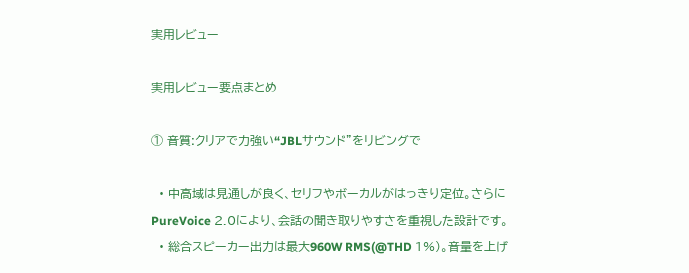実用レビュー

実用レビュー要点まとめ

① 音質:クリアで力強い“JBLサウンド”をリビングで

  • 中高域は見通しが良く、セリフやボーカルがはっきり定位。さらにPureVoice 2.0により、会話の聞き取りやすさを重視した設計です。
  • 総合スピーカー出力は最大960W RMS(@THD 1%)。音量を上げ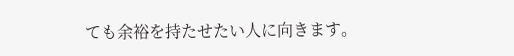ても余裕を持たせたい人に向きます。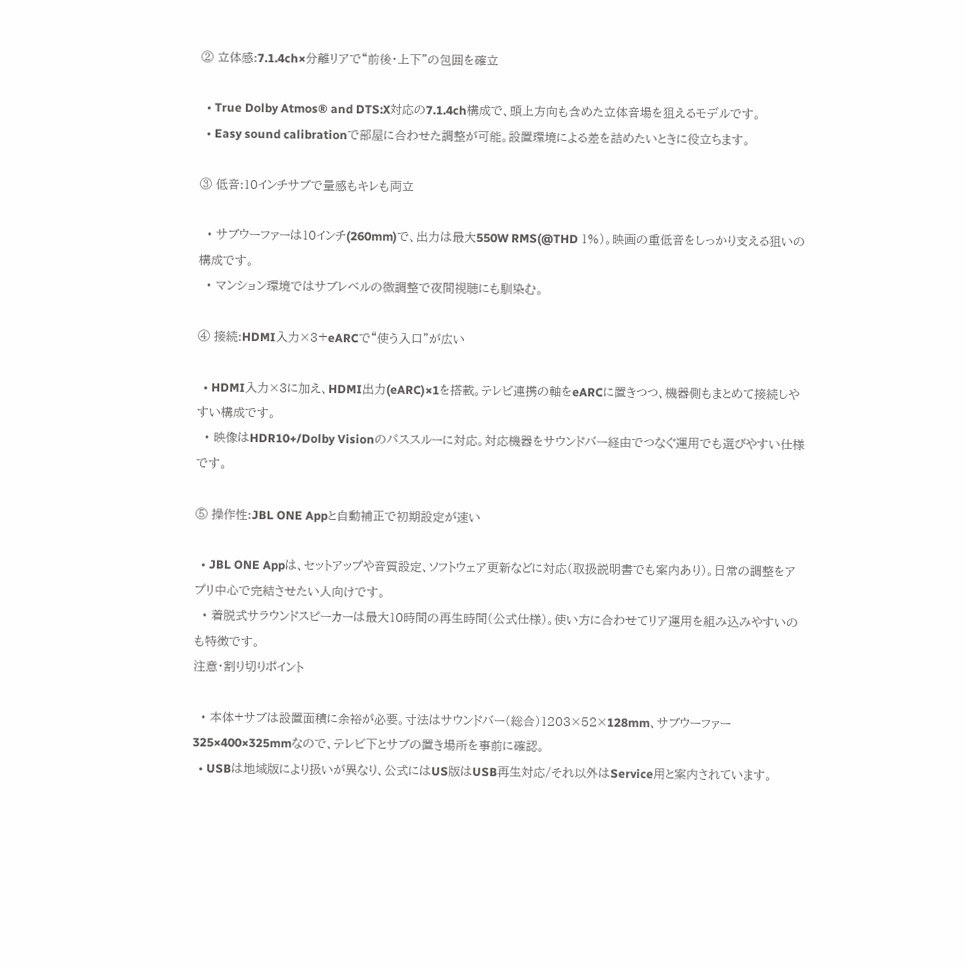② 立体感:7.1.4ch×分離リアで“前後・上下”の包囲を確立

  • True Dolby Atmos® and DTS:X対応の7.1.4ch構成で、頭上方向も含めた立体音場を狙えるモデルです。
  • Easy sound calibrationで部屋に合わせた調整が可能。設置環境による差を詰めたいときに役立ちます。

③ 低音:10インチサブで量感もキレも両立

  • サブウーファーは10インチ(260mm)で、出力は最大550W RMS(@THD 1%)。映画の重低音をしっかり支える狙いの構成です。
  • マンション環境ではサブレベルの微調整で夜間視聴にも馴染む。

④ 接続:HDMI入力×3+eARCで“使う入口”が広い

  • HDMI入力×3に加え、HDMI出力(eARC)×1を搭載。テレビ連携の軸をeARCに置きつつ、機器側もまとめて接続しやすい構成です。
  • 映像はHDR10+/Dolby Visionのパススルーに対応。対応機器をサウンドバー経由でつなぐ運用でも選びやすい仕様です。

⑤ 操作性:JBL ONE Appと自動補正で初期設定が速い

  • JBL ONE Appは、セットアップや音質設定、ソフトウェア更新などに対応(取扱説明書でも案内あり)。日常の調整をアプリ中心で完結させたい人向けです。
  • 着脱式サラウンドスピーカーは最大10時間の再生時間(公式仕様)。使い方に合わせてリア運用を組み込みやすいのも特徴です。
注意・割り切りポイント

  • 本体+サブは設置面積に余裕が必要。寸法はサウンドバー(総合)1203×52×128mm、サブウーファー325×400×325mmなので、テレビ下とサブの置き場所を事前に確認。
  • USBは地域版により扱いが異なり、公式にはUS版はUSB再生対応/それ以外はService用と案内されています。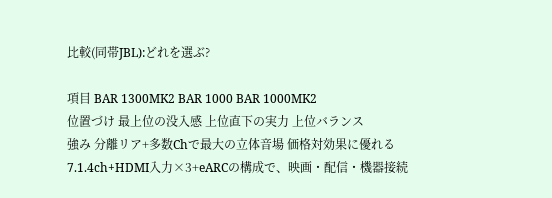比較(同帯JBL):どれを選ぶ?

項目 BAR 1300MK2 BAR 1000 BAR 1000MK2
位置づけ 最上位の没入感 上位直下の実力 上位バランス
強み 分離リア+多数Chで最大の立体音場 価格対効果に優れる 7.1.4ch+HDMI入力×3+eARCの構成で、映画・配信・機器接続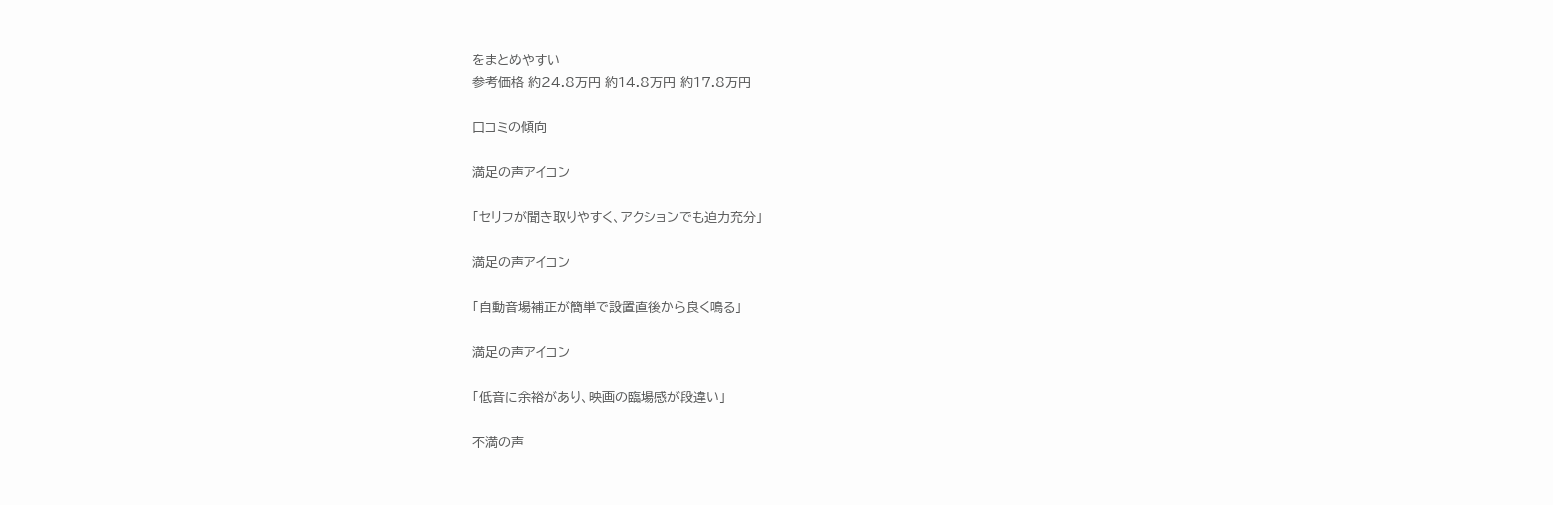をまとめやすい
参考価格 約24.8万円 約14.8万円 約17.8万円

口コミの傾向

満足の声アイコン

「セリフが聞き取りやすく、アクションでも迫力充分」

満足の声アイコン

「自動音場補正が簡単で設置直後から良く鳴る」

満足の声アイコン

「低音に余裕があり、映画の臨場感が段違い」

不満の声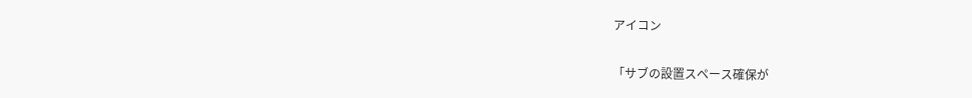アイコン

「サブの設置スペース確保が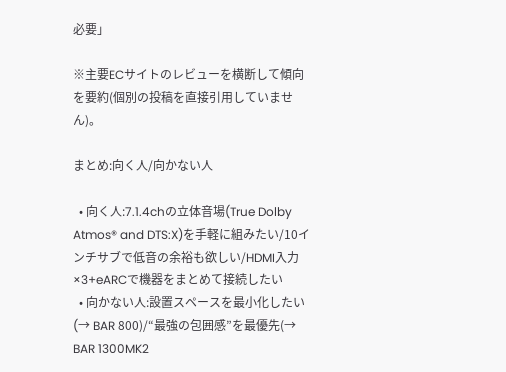必要」

※主要ECサイトのレビューを横断して傾向を要約(個別の投稿を直接引用していません)。

まとめ:向く人/向かない人

  • 向く人:7.1.4chの立体音場(True Dolby Atmos® and DTS:X)を手軽に組みたい/10インチサブで低音の余裕も欲しい/HDMI入力×3+eARCで機器をまとめて接続したい
  • 向かない人:設置スペースを最小化したい(→ BAR 800)/“最強の包囲感”を最優先(→ BAR 1300MK2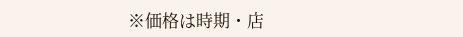※価格は時期・店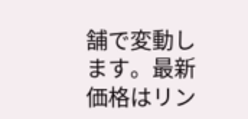舗で変動します。最新価格はリン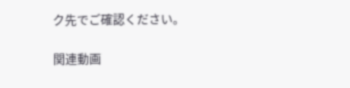ク先でご確認ください。

関連動画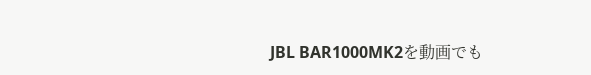JBL BAR1000MK2を動画でも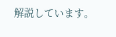解説しています。